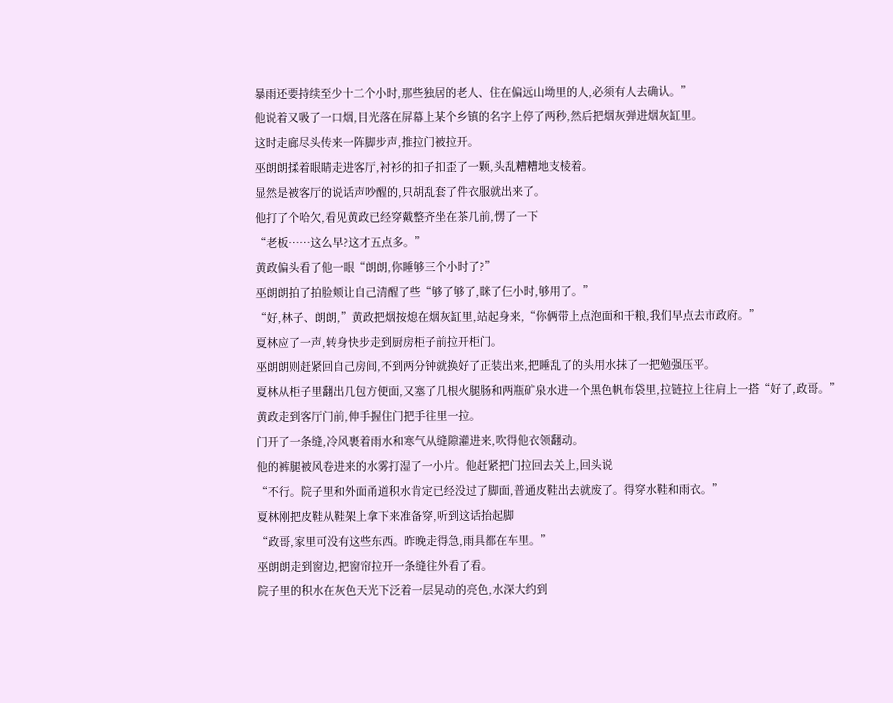暴雨还要持续至少十二个小时,那些独居的老人、住在偏远山坳里的人,必须有人去确认。”
他说着又吸了一口烟,目光落在屏幕上某个乡镇的名字上停了两秒,然后把烟灰弹进烟灰缸里。
这时走廊尽头传来一阵脚步声,推拉门被拉开。
巫朗朗揉着眼睛走进客厅,衬衫的扣子扣歪了一颗,头乱糟糟地支棱着。
显然是被客厅的说话声吵醒的,只胡乱套了件衣服就出来了。
他打了个哈欠,看见黄政已经穿戴整齐坐在茶几前,愣了一下
“老板……这么早?这才五点多。”
黄政偏头看了他一眼“朗朗,你睡够三个小时了?”
巫朗朗拍了拍脸颊让自己清醒了些“够了够了,眯了仨小时,够用了。”
“好,林子、朗朗,”黄政把烟按熄在烟灰缸里,站起身来,“你俩带上点泡面和干粮,我们早点去市政府。”
夏林应了一声,转身快步走到厨房柜子前拉开柜门。
巫朗朗则赶紧回自己房间,不到两分钟就换好了正装出来,把睡乱了的头用水抹了一把勉强压平。
夏林从柜子里翻出几包方便面,又塞了几根火腿肠和两瓶矿泉水进一个黑色帆布袋里,拉链拉上往肩上一搭“好了,政哥。”
黄政走到客厅门前,伸手握住门把手往里一拉。
门开了一条缝,冷风裹着雨水和寒气从缝隙灌进来,吹得他衣领翻动。
他的裤腿被风卷进来的水雾打湿了一小片。他赶紧把门拉回去关上,回头说
“不行。院子里和外面甬道积水肯定已经没过了脚面,普通皮鞋出去就废了。得穿水鞋和雨衣。”
夏林刚把皮鞋从鞋架上拿下来准备穿,听到这话抬起脚
“政哥,家里可没有这些东西。昨晚走得急,雨具都在车里。”
巫朗朗走到窗边,把窗帘拉开一条缝往外看了看。
院子里的积水在灰色天光下泛着一层晃动的亮色,水深大约到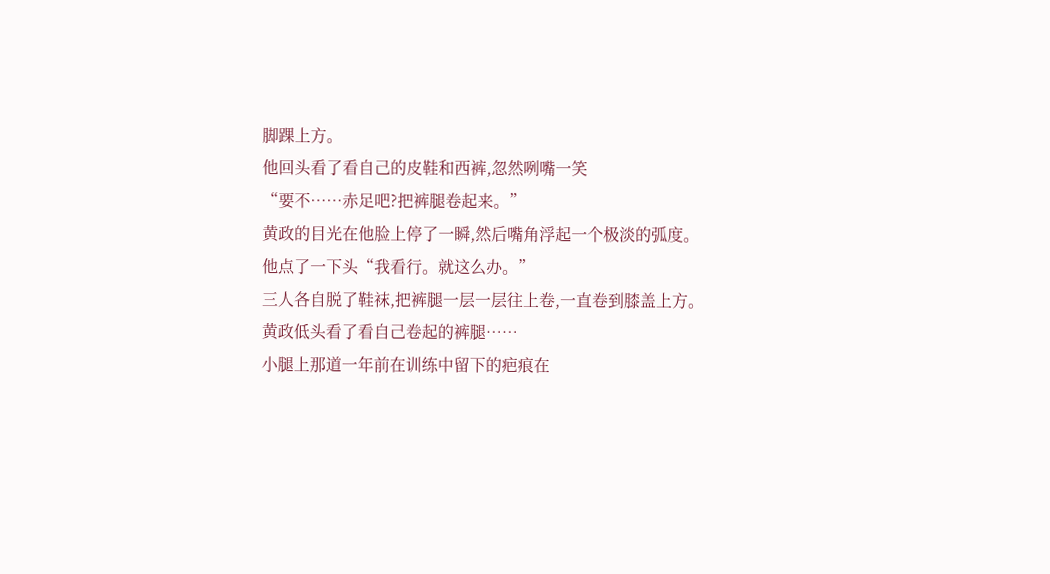脚踝上方。
他回头看了看自己的皮鞋和西裤,忽然咧嘴一笑
“要不……赤足吧?把裤腿卷起来。”
黄政的目光在他脸上停了一瞬,然后嘴角浮起一个极淡的弧度。
他点了一下头“我看行。就这么办。”
三人各自脱了鞋袜,把裤腿一层一层往上卷,一直卷到膝盖上方。
黄政低头看了看自己卷起的裤腿……
小腿上那道一年前在训练中留下的疤痕在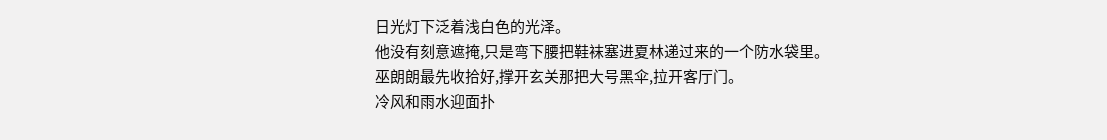日光灯下泛着浅白色的光泽。
他没有刻意遮掩,只是弯下腰把鞋袜塞进夏林递过来的一个防水袋里。
巫朗朗最先收拾好,撑开玄关那把大号黑伞,拉开客厅门。
冷风和雨水迎面扑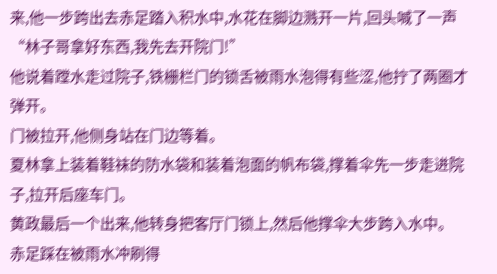来,他一步跨出去赤足踏入积水中,水花在脚边溅开一片,回头喊了一声
“林子哥拿好东西,我先去开院门!”
他说着蹚水走过院子,铁栅栏门的锁舌被雨水泡得有些涩,他拧了两圈才弹开。
门被拉开,他侧身站在门边等着。
夏林拿上装着鞋袜的防水袋和装着泡面的帆布袋,撑着伞先一步走进院子,拉开后座车门。
黄政最后一个出来,他转身把客厅门锁上,然后他撑伞大步跨入水中。
赤足踩在被雨水冲刷得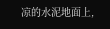凉的水泥地面上,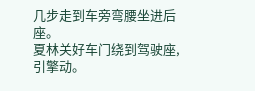几步走到车旁弯腰坐进后座。
夏林关好车门绕到驾驶座,引擎动。